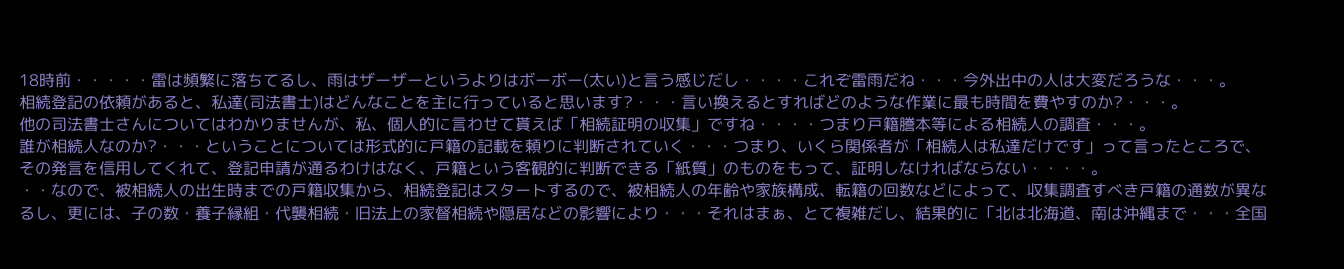18時前・・・・・雷は頻繁に落ちてるし、雨はザーザーというよりはボーボー(太い)と言う感じだし・・・・これぞ雷雨だね・・・今外出中の人は大変だろうな・・・。
相続登記の依頼があると、私達(司法書士)はどんなことを主に行っていると思います?・・・言い換えるとすればどのような作業に最も時間を費やすのか?・・・。
他の司法書士さんについてはわかりませんが、私、個人的に言わせて貰えば「相続証明の収集」ですね・・・・つまり戸籍謄本等による相続人の調査・・・。
誰が相続人なのか?・・・ということについては形式的に戸籍の記載を頼りに判断されていく・・・つまり、いくら関係者が「相続人は私達だけです」って言ったところで、その発言を信用してくれて、登記申請が通るわけはなく、戸籍という客観的に判断できる「紙質」のものをもって、証明しなければならない・・・・。
・・なので、被相続人の出生時までの戸籍収集から、相続登記はスタートするので、被相続人の年齢や家族構成、転籍の回数などによって、収集調査すべき戸籍の通数が異なるし、更には、子の数・養子縁組・代襲相続・旧法上の家督相続や隠居などの影響により・・・それはまぁ、とて複雑だし、結果的に「北は北海道、南は沖縄まで・・・全国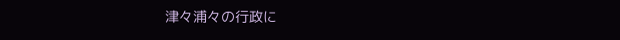津々浦々の行政に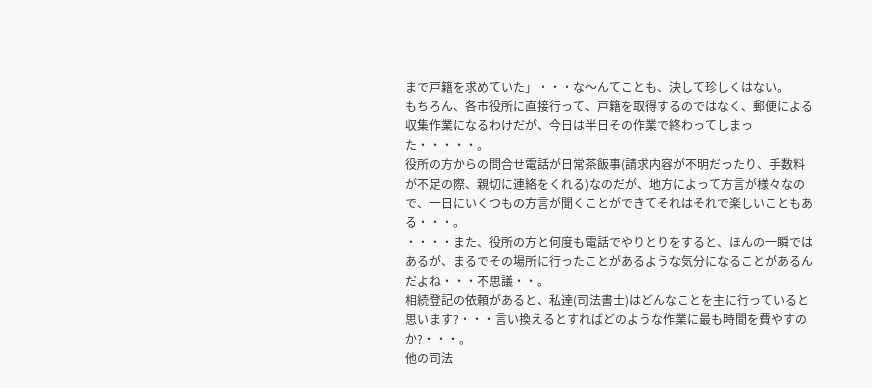まで戸籍を求めていた」・・・な〜んてことも、決して珍しくはない。
もちろん、各市役所に直接行って、戸籍を取得するのではなく、郵便による収集作業になるわけだが、今日は半日その作業で終わってしまった・・・・・。
役所の方からの問合せ電話が日常茶飯事(請求内容が不明だったり、手数料が不足の際、親切に連絡をくれる)なのだが、地方によって方言が様々なので、一日にいくつもの方言が聞くことができてそれはそれで楽しいこともある・・・。
・・・・また、役所の方と何度も電話でやりとりをすると、ほんの一瞬ではあるが、まるでその場所に行ったことがあるような気分になることがあるんだよね・・・不思議・・。
相続登記の依頼があると、私達(司法書士)はどんなことを主に行っていると思います?・・・言い換えるとすればどのような作業に最も時間を費やすのか?・・・。
他の司法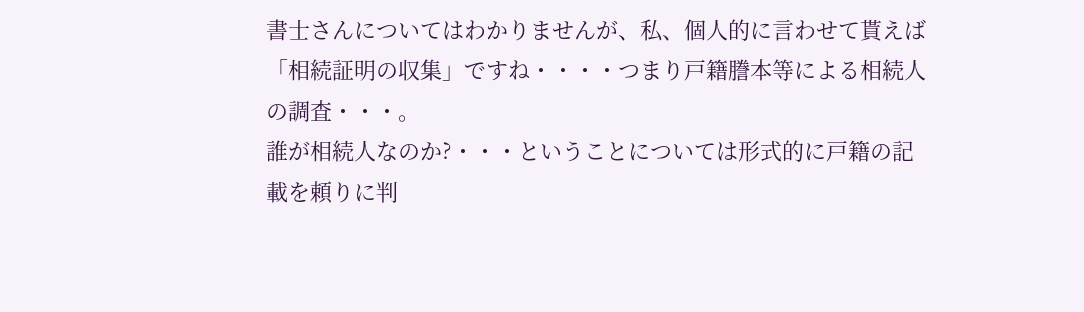書士さんについてはわかりませんが、私、個人的に言わせて貰えば「相続証明の収集」ですね・・・・つまり戸籍謄本等による相続人の調査・・・。
誰が相続人なのか?・・・ということについては形式的に戸籍の記載を頼りに判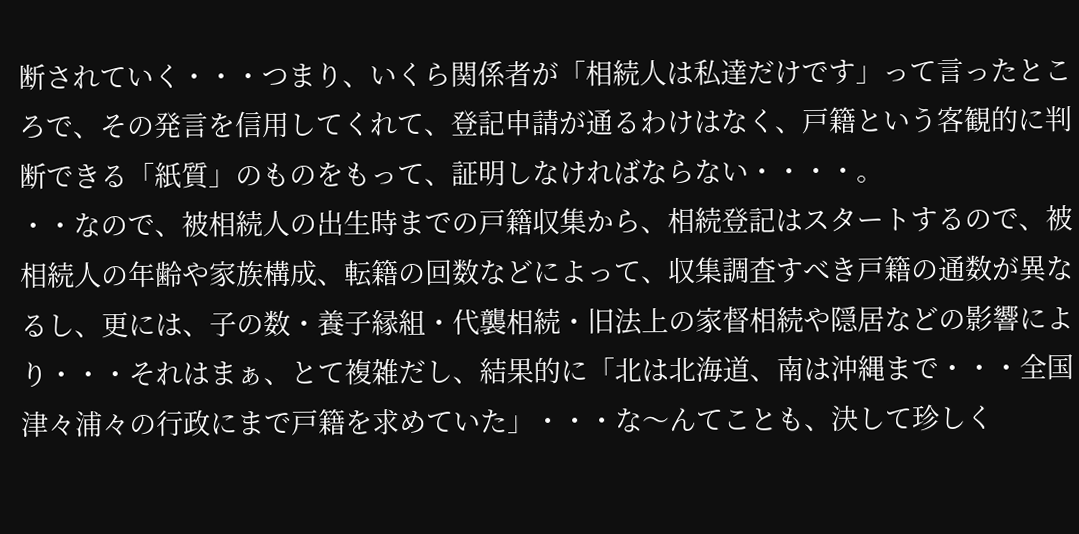断されていく・・・つまり、いくら関係者が「相続人は私達だけです」って言ったところで、その発言を信用してくれて、登記申請が通るわけはなく、戸籍という客観的に判断できる「紙質」のものをもって、証明しなければならない・・・・。
・・なので、被相続人の出生時までの戸籍収集から、相続登記はスタートするので、被相続人の年齢や家族構成、転籍の回数などによって、収集調査すべき戸籍の通数が異なるし、更には、子の数・養子縁組・代襲相続・旧法上の家督相続や隠居などの影響により・・・それはまぁ、とて複雑だし、結果的に「北は北海道、南は沖縄まで・・・全国津々浦々の行政にまで戸籍を求めていた」・・・な〜んてことも、決して珍しく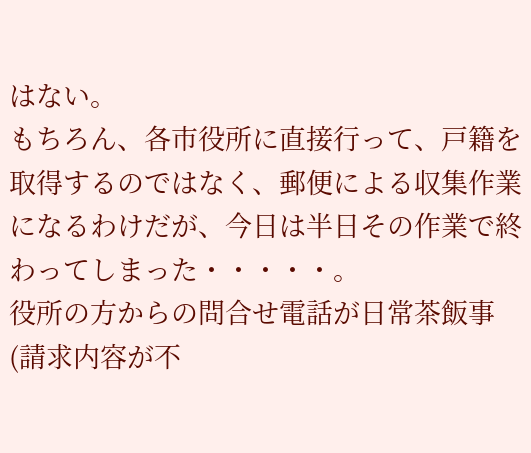はない。
もちろん、各市役所に直接行って、戸籍を取得するのではなく、郵便による収集作業になるわけだが、今日は半日その作業で終わってしまった・・・・・。
役所の方からの問合せ電話が日常茶飯事(請求内容が不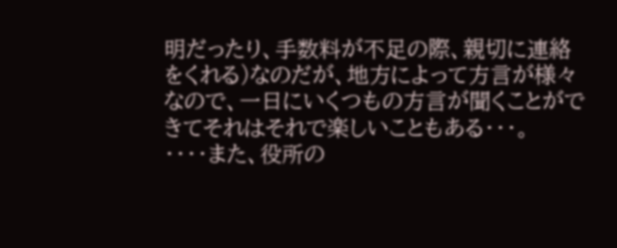明だったり、手数料が不足の際、親切に連絡をくれる)なのだが、地方によって方言が様々なので、一日にいくつもの方言が聞くことができてそれはそれで楽しいこともある・・・。
・・・・また、役所の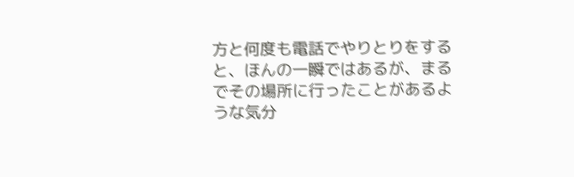方と何度も電話でやりとりをすると、ほんの一瞬ではあるが、まるでその場所に行ったことがあるような気分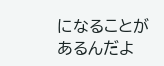になることがあるんだよ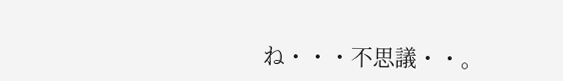ね・・・不思議・・。